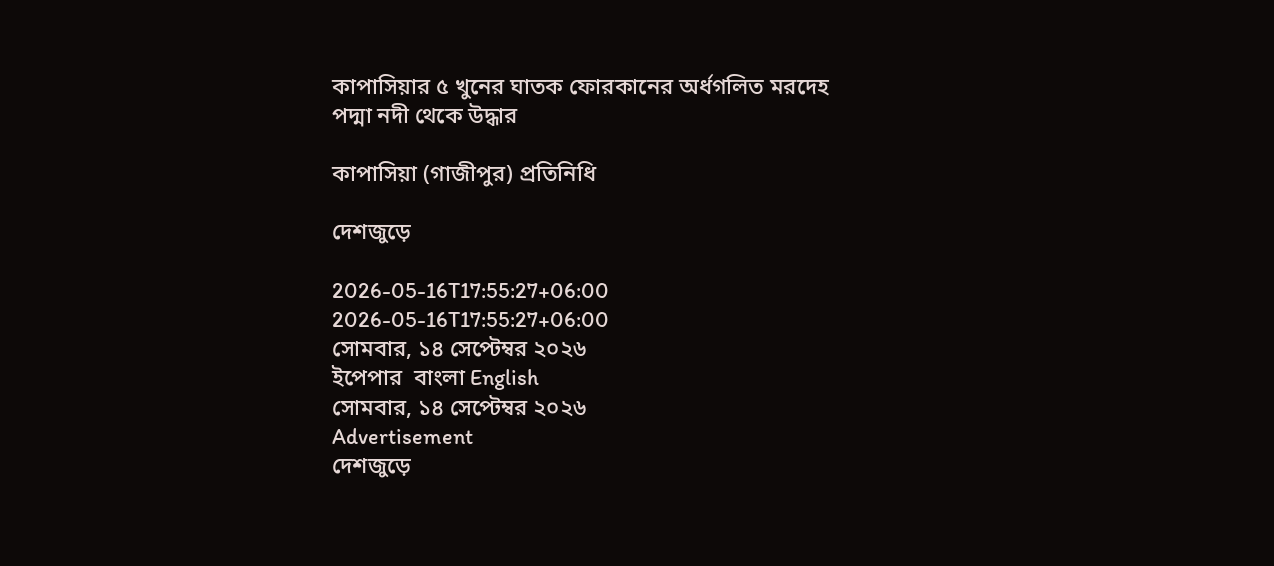কাপাসিয়ার ৫ খুনের ঘাতক ফোরকানের অর্ধগলিত মরদেহ পদ্মা নদী থেকে উদ্ধার

কাপাসিয়া (গাজীপুর) প্রতিনিধি

দেশজুড়ে

2026-05-16T17:55:27+06:00
2026-05-16T17:55:27+06:00
সোমবার, ১৪ সেপ্টেম্বর ২০২৬
ইপেপার  বাংলা English
সোমবার, ১৪ সেপ্টেম্বর ২০২৬
Advertisement
দেশজুড়ে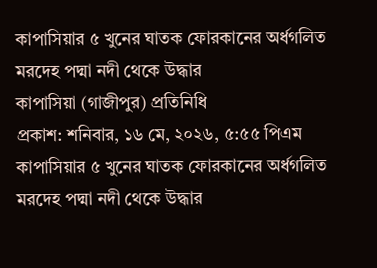কাপাসিয়ার ৫ খুনের ঘাতক ফোরকানের অর্ধগলিত মরদেহ পদ্মা নদী থেকে উদ্ধার
কাপাসিয়া (গাজীপুর) প্রতিনিধি
প্রকাশ: শনিবার, ১৬ মে, ২০২৬, ৫:৫৫ পিএম
কাপাসিয়ার ৫ খুনের ঘাতক ফোরকানের অর্ধগলিত মরদেহ পদ্মা নদী থেকে উদ্ধার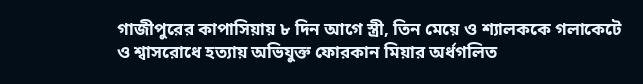গাজীপুরের কাপাসিয়ায় ৮ দিন আগে স্ত্রী, তিন মেয়ে ও শ্যালককে গলাকেটে ও শ্বাসরোধে হত্যায় অভিযুক্ত ফোরকান মিয়ার অর্ধগলিত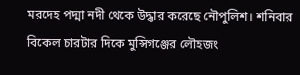মরদেহ পদ্মা নদী থেকে উদ্ধার করেছে নৌপুলিশ। শনিবার বিকেল চারটার দিকে মুন্সিগঞ্জের লৌহজং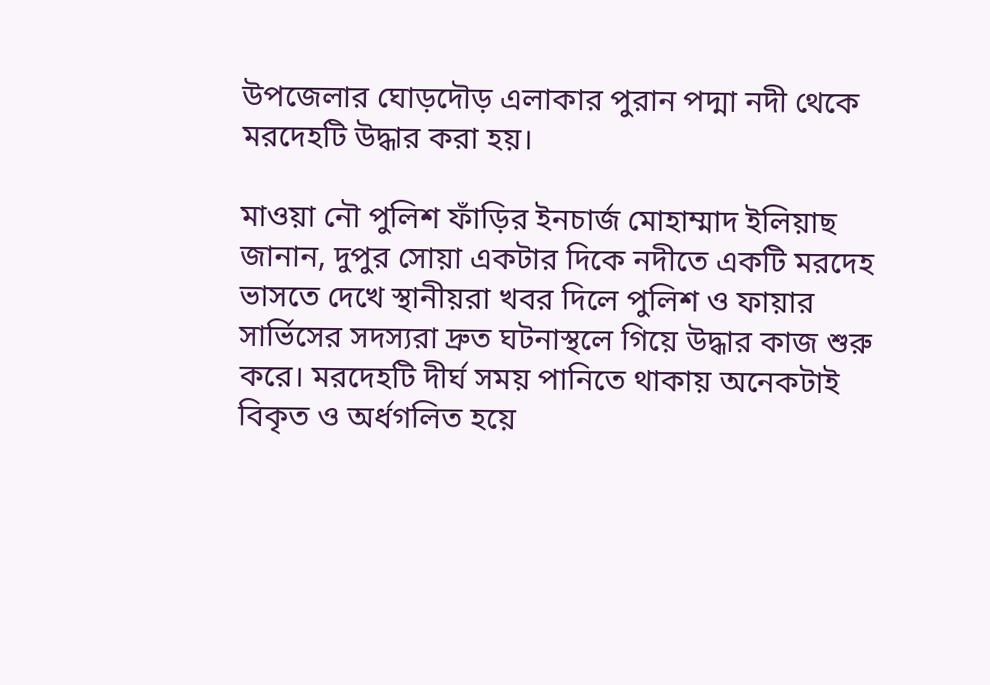উপজেলার ঘোড়দৌড় এলাকার পুরান পদ্মা নদী থেকে মরদেহটি উদ্ধার করা হয়।

মাওয়া নৌ পুলিশ ফাঁড়ির ইনচার্জ মোহাম্মাদ ইলিয়াছ জানান, দুপুর সোয়া একটার দিকে নদীতে একটি মরদেহ ভাসতে দেখে স্থানীয়রা খবর দিলে পুলিশ ও ফায়ার সার্ভিসের সদস্যরা দ্রুত ঘটনাস্থলে গিয়ে উদ্ধার কাজ শুরু করে। মরদেহটি দীর্ঘ সময় পানিতে থাকায় অনেকটাই বিকৃত ও অর্ধগলিত হয়ে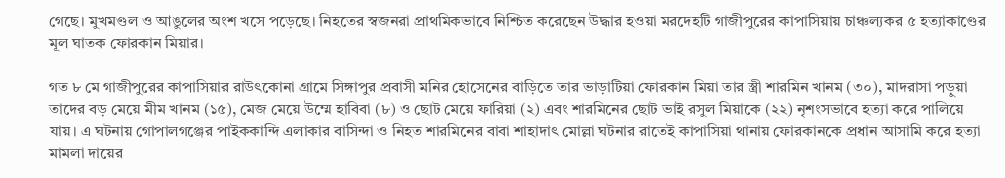গেছে। মুখমণ্ডল ও আঙুলের অংশ খসে পড়েছে। নিহতের স্বজনরা প্রাথমিকভাবে নিশ্চিত করেছেন উদ্ধার হওয়া মরদেহটি গাজীপুরের কাপাসিয়ায় চাঞ্চল্যকর ৫ হত্যাকাণ্ডের মূল ঘাতক ফোরকান মিয়ার।

গত ৮ মে গাজীপুরের কাপাসিয়ার রাউৎকোনা গ্ৰামে সিঙ্গাপুর প্রবাসী মনির হোসেনের বাড়িতে তার ভাড়াটিয়া ফোরকান মিয়া তার স্ত্রী শারমিন খানম (৩০), মাদরাসা পড়ুয়া তাদের বড় মেয়ে মীম খানম (১৫), মেজ মেয়ে উম্মে হাবিবা (৮) ও ছোট মেয়ে ফারিয়া (২) এবং শারমিনের ছোট ভাই রসুল মিয়াকে (২২) নৃশংসভাবে হত্যা করে পালিয়ে যায়। এ ঘটনায় গোপালগঞ্জের পাইককান্দি এলাকার বাসিন্দা ও নিহত শারমিনের বাবা শাহাদাৎ মোল্লা ঘটনার রাতেই কাপাসিয়া থানায় ফোরকানকে প্রধান আসামি করে হত্যা মামলা দায়ের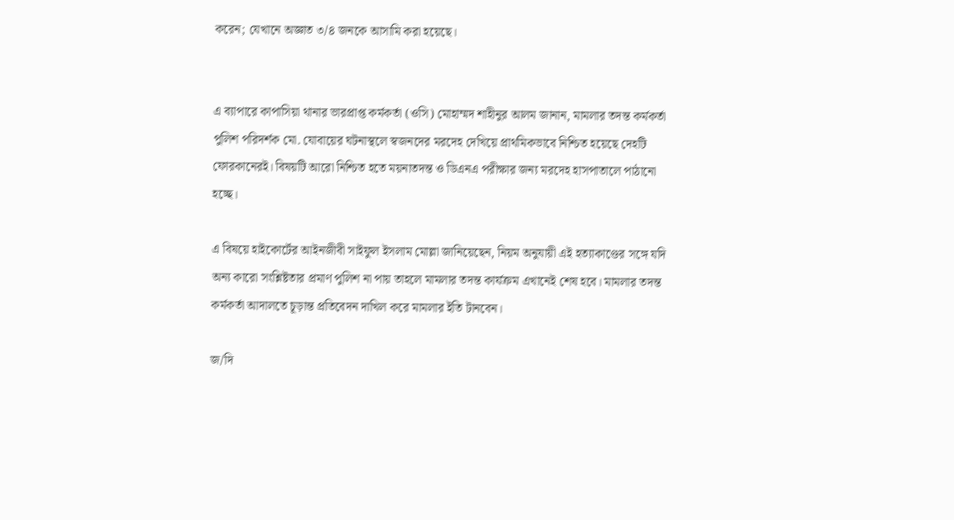করেন; যেখানে অজ্ঞাত ৩/৪ জনকে আসামি করা হয়েছে।


এ ব্যাপারে কাপাসিয়া থানার ভারপ্রাপ্ত কর্মকর্তা (ওসি) মোহাম্মদ শাহীনুর আলম জানান, মামলার তদন্ত কর্মকর্তা পুলিশ পরিদর্শক মো. যোবায়ের ঘটনাস্থলে স্বজনদের মরদেহ দেখিয়ে প্রাথমিকভাবে নিশ্চিত হয়েছে দেহটি ফোরকানেরই। বিষয়টি আরো নিশ্চিত হতে ময়নাতদন্ত ও ডিএনএ পরীক্ষার জন্য মরদেহ হাসপাতালে পাঠানো হচ্ছে।

এ বিষয়ে হাইকোর্টের আইনজীবী সাইফুল ইসলাম মোল্লা জানিয়েছেন, নিয়ম অনুযায়ী এই হত্যাকাণ্ডের সঙ্গে যদি অন্য কারো সংশ্লিষ্টতার প্রমাণ পুলিশ না পায় তাহলে মামলার তদন্ত কার্যক্রম এখানেই শেষ হবে। মামলার তদন্ত কর্মকর্তা আদালতে চূড়ান্ত প্রতিবেদন দাখিল করে মামলার ইতি টানবেন।

জ/দি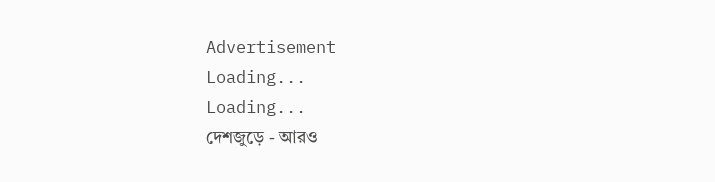Advertisement
Loading...
Loading...
দেশজুড়ে - আরও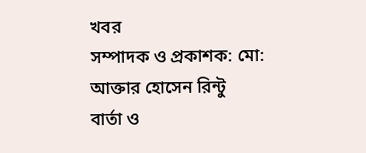খবর
সম্পাদক ও প্রকাশক: মো: আক্তার হোসেন রিন্টু
বার্তা ও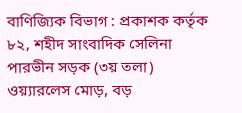বাণিজ্যিক বিভাগ : প্রকাশক কর্তৃক ৮২, শহীদ সাংবাদিক সেলিনা পারভীন সড়ক (৩য় তলা) ওয়্যারলেস মোড়, বড়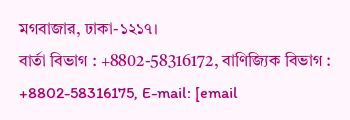মগবাজার, ঢাকা-১২১৭।
বার্তা বিভাগ : +8802-58316172, বাণিজ্যিক বিভাগ : +8802-58316175, E-mail: [email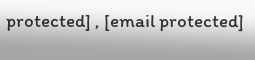protected] , [email protected]